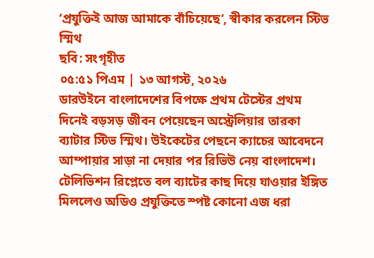‘প্রযুক্তিই আজ আমাকে বাঁচিয়েছে’, স্বীকার করলেন স্টিভ স্মিথ
ছবি: সংগৃহীত
০৫:৫১ পিএম | ১৩ আগস্ট, ২০২৬
ডারউইনে বাংলাদেশের বিপক্ষে প্রথম টেস্টের প্রথম দিনেই বড়সড় জীবন পেয়েছেন অস্ট্রেলিয়ার তারকা ব্যাটার স্টিভ স্মিথ। উইকেটের পেছনে ক্যাচের আবেদনে আম্পায়ার সাড়া না দেয়ার পর রিভিউ নেয় বাংলাদেশ। টেলিভিশন রিপ্লেতে বল ব্যাটের কাছ দিয়ে যাওয়ার ইঙ্গিত মিললেও অডিও প্রযুক্তিতে স্পষ্ট কোনো এজ ধরা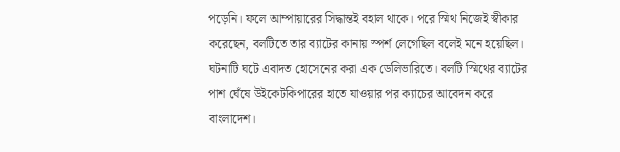পড়েনি। ফলে আম্পায়ারের সিদ্ধান্তই বহাল থাকে। পরে স্মিথ নিজেই স্বীকার করেছেন, বলটিতে তার ব্যাটের কানায় স্পর্শ লেগেছিল বলেই মনে হয়েছিল।
ঘটনাটি ঘটে এবাদত হোসেনের করা এক ডেলিভারিতে। বলটি স্মিথের ব্যাটের পাশ ঘেঁষে উইকেটকিপারের হাতে যাওয়ার পর ক্যাচের আবেদন করে বাংলাদেশ।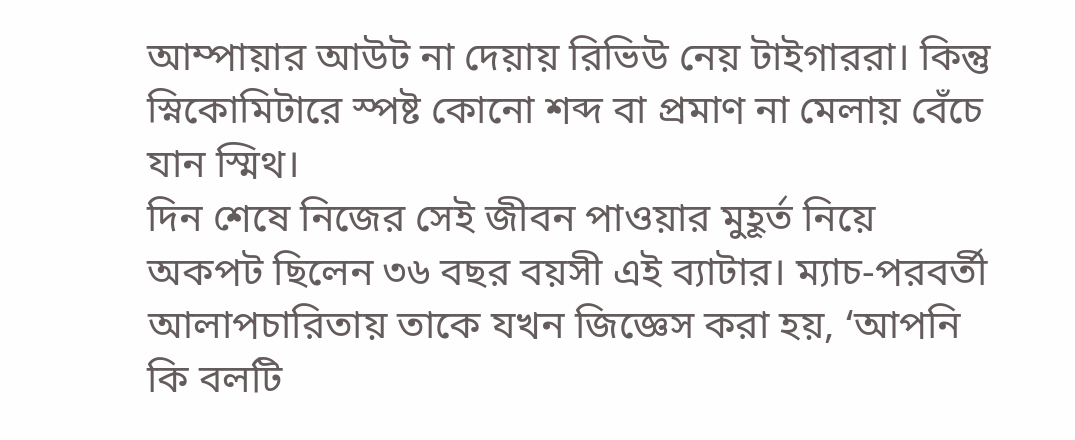আম্পায়ার আউট না দেয়ায় রিভিউ নেয় টাইগাররা। কিন্তু স্নিকোমিটারে স্পষ্ট কোনো শব্দ বা প্রমাণ না মেলায় বেঁচে যান স্মিথ।
দিন শেষে নিজের সেই জীবন পাওয়ার মুহূর্ত নিয়ে অকপট ছিলেন ৩৬ বছর বয়সী এই ব্যাটার। ম্যাচ-পরবর্তী আলাপচারিতায় তাকে যখন জিজ্ঞেস করা হয়, ‘আপনি কি বলটি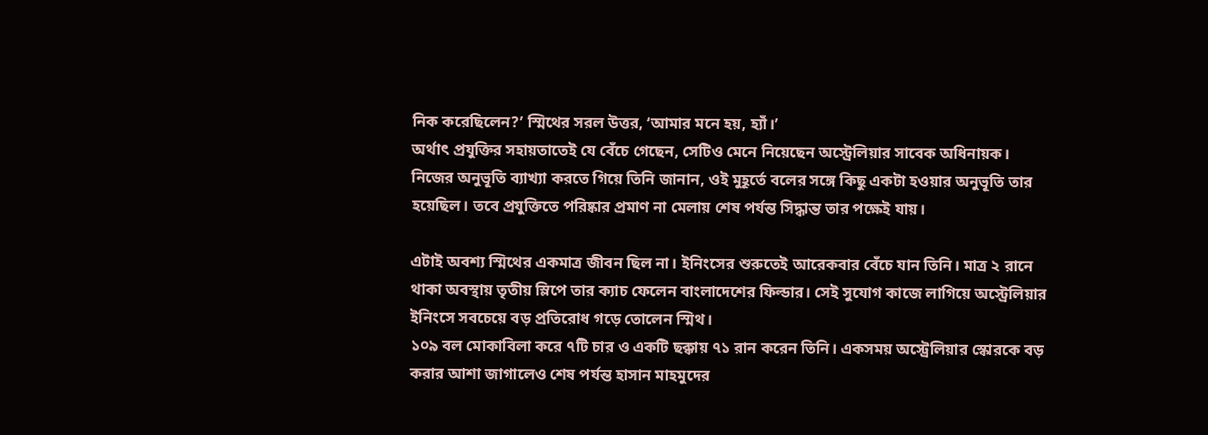নিক করেছিলেন?’ স্মিথের সরল উত্তর, ‘আমার মনে হয়, হ্যাঁ।’
অর্থাৎ প্রযুক্তির সহায়তাতেই যে বেঁচে গেছেন, সেটিও মেনে নিয়েছেন অস্ট্রেলিয়ার সাবেক অধিনায়ক। নিজের অনুভূতি ব্যাখ্যা করতে গিয়ে তিনি জানান, ওই মুহূর্তে বলের সঙ্গে কিছু একটা হওয়ার অনুভূতি তার হয়েছিল। তবে প্রযুক্তিতে পরিষ্কার প্রমাণ না মেলায় শেষ পর্যন্ত সিদ্ধান্ত তার পক্ষেই যায়।

এটাই অবশ্য স্মিথের একমাত্র জীবন ছিল না। ইনিংসের শুরুতেই আরেকবার বেঁচে যান তিনি। মাত্র ২ রানে থাকা অবস্থায় তৃতীয় স্লিপে তার ক্যাচ ফেলেন বাংলাদেশের ফিল্ডার। সেই সুযোগ কাজে লাগিয়ে অস্ট্রেলিয়ার ইনিংসে সবচেয়ে বড় প্রতিরোধ গড়ে তোলেন স্মিথ।
১০৯ বল মোকাবিলা করে ৭টি চার ও একটি ছক্কায় ৭১ রান করেন তিনি। একসময় অস্ট্রেলিয়ার স্কোরকে বড় করার আশা জাগালেও শেষ পর্যন্ত হাসান মাহমুদের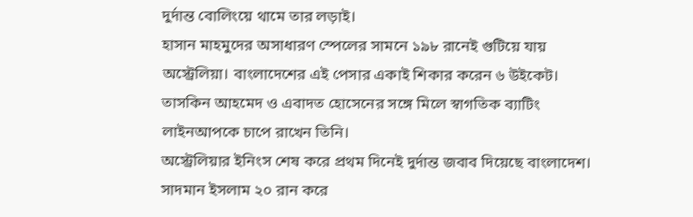দুর্দান্ত বোলিংয়ে থামে তার লড়াই।
হাসান মাহমুদের অসাধারণ স্পেলের সামনে ১৯৮ রানেই গুটিয়ে যায় অস্ট্রেলিয়া। বাংলাদেশের এই পেসার একাই শিকার করেন ৬ উইকেট। তাসকিন আহমেদ ও এবাদত হোসেনের সঙ্গে মিলে স্বাগতিক ব্যাটিং লাইনআপকে চাপে রাখেন তিনি।
অস্ট্রেলিয়ার ইনিংস শেষ করে প্রথম দিনেই দুর্দান্ত জবাব দিয়েছে বাংলাদেশ। সাদমান ইসলাম ২০ রান করে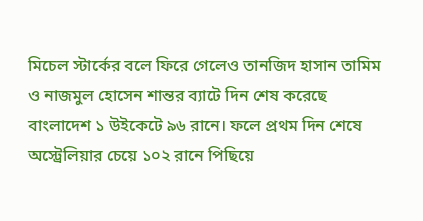মিচেল স্টার্কের বলে ফিরে গেলেও তানজিদ হাসান তামিম ও নাজমুল হোসেন শান্তর ব্যাটে দিন শেষ করেছে বাংলাদেশ ১ উইকেটে ৯৬ রানে। ফলে প্রথম দিন শেষে অস্ট্রেলিয়ার চেয়ে ১০২ রানে পিছিয়ে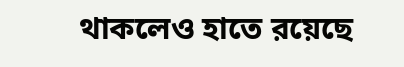থাকলেও হাতে রয়েছে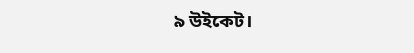৯ উইকেট।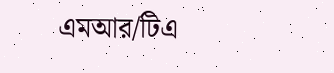এমআর/টিএ